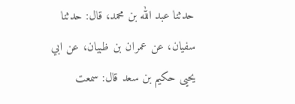حدثنا عبد الله بن محمد، قال: حدثنا سفيان، عن عمران بن ظبيان، عن ابي يحيى حكيم بن سعد قال: سمعت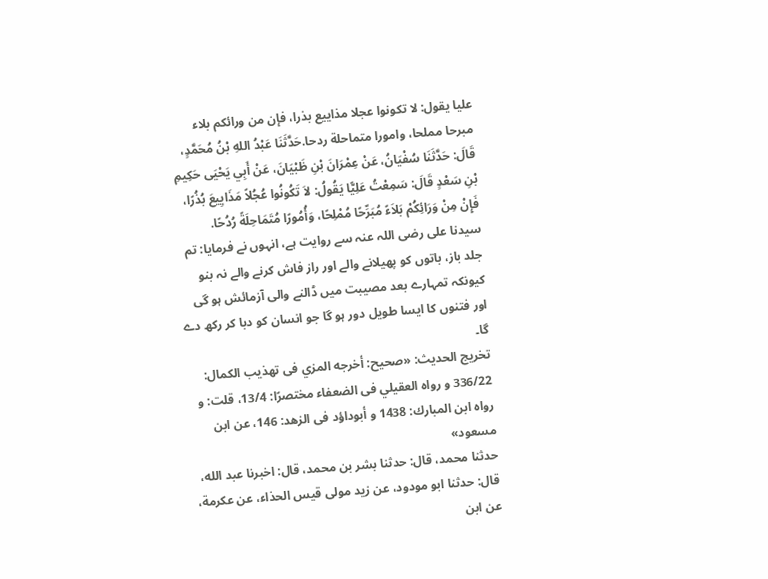عليا يقول: لا تكونوا عجلا مذاييع بذرا، فإن من ورائكم بلاء مبرحا مملحا، وامورا متماحلة ردحا.حَدَّثَنَا عَبْدُ اللهِ بْنُ مُحَمَّدٍ، قَالَ: حَدَّثَنَا سُفْيَانُ، عَنْ عِمْرَانَ بْنِ ظَبْيَانَ، عَنْ أَبِي يَحْيَى حَكِيمِ بْنِ سَعْدٍ قَالَ: سَمِعْتُ عَلِيًّا يَقُولُ: لاَ تَكُونُوا عُجُلاً مَذَايِيعَ بُذُرًا، فَإِنْ مِنْ وَرَائِكُمْ بَلاَءً مُبَرِّحًا مُمْلِحًا، وَأُمُورًا مُتَمَاحِلَةً رُدُحًا.
سیدنا علی رضی اللہ عنہ سے روایت ہے، انہوں نے فرمایا: تم جلد باز، باتوں کو پھیلانے والے اور راز فاش کرنے والے نہ بنو کیونکہ تمہارے بعد مصیبت میں ڈالنے والی آزمائش ہو گی اور فتنوں کا ایسا طویل دور ہو گا جو انسان کو دبا کر رکھ دے گا۔
تخریج الحدیث: «صحيح: أخرجه المزي فى تهذيب الكمال: 336/22 و رواه العقيلي فى الضعفاء مختصرًا: 13/4، قلت: و رواه ابن المبارك: 1438 و أبوداؤد فى الزهد: 146، عن ابن مسعود»
حدثنا محمد، قال: حدثنا بشر بن محمد، قال: اخبرنا عبد الله، قال: حدثنا ابو مودود، عن زيد مولى قيس الحذاء، عن عكرمة، عن ابن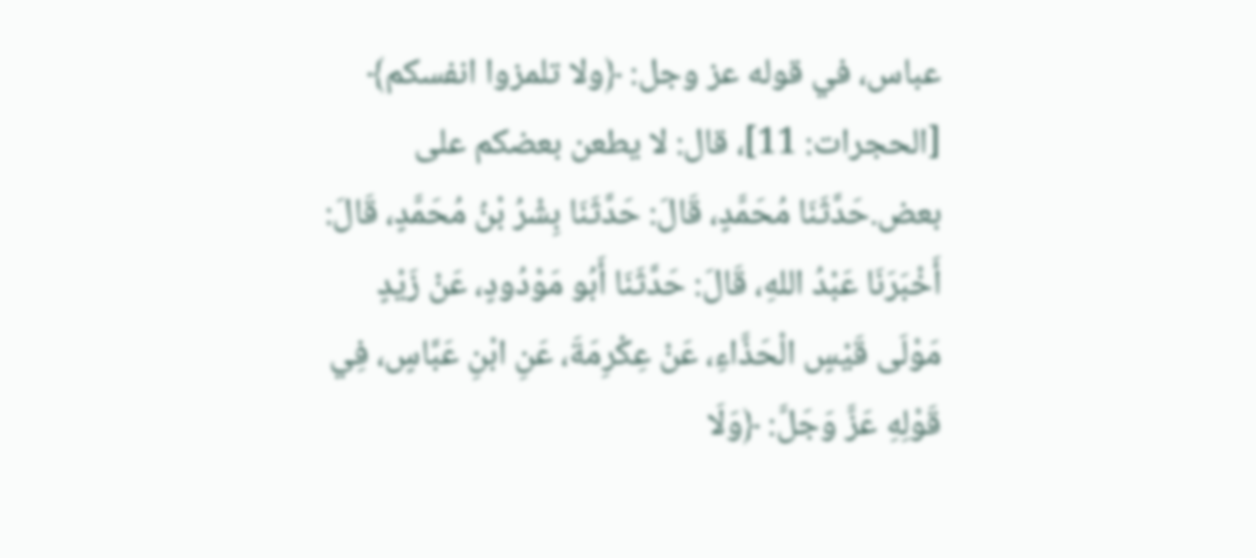عباس، في قوله عز وجل: ﴿ولا تلمزوا انفسكم﴾ [الحجرات: 11]، قال: لا يطعن بعضكم على بعض.حَدَّثَنَا مُحَمَّدٍ، قَالَ: حَدَّثَنَا بِشْرُ بْنُ مُحَمَّدٍ، قَالَ: أَخْبَرَنَا عَبْدُ اللهِ، قَالَ: حَدَّثَنَا أَبُو مَوْدُودٍ، عَنْ زَيْدٍ مَوْلَى قَيْسٍ الْحَذَّاءِ، عَنْ عِكْرِمَةَ، عَنِ ابْنِ عَبَّاسٍ، فِي قَوْلِهِ عَزَّ وَجَلَّ: ﴿وَلَا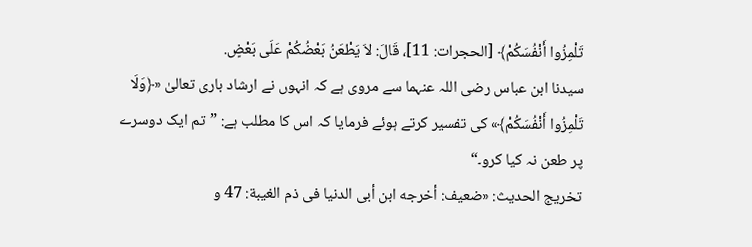تَلْمِزُوا أَنْفُسَكُمْ﴾ [الحجرات: 11]، قَالَ: لاَ يَطْعَنُ بَعْضُكُمْ عَلَى بَعْضٍ.
سیدنا ابن عباس رضی اللہ عنہما سے مروی ہے کہ انہوں نے ارشاد باری تعالىٰ «﴿وَلَا تَلْمِزُوا أَنْفُسَكُمْ﴾» کی تفسیر کرتے ہوئے فرمایا کہ اس کا مطلب ہے: ”تم ایک دوسرے پر طعن نہ کیا کرو۔“
تخریج الحدیث: «ضعيف: أخرجه ابن أبى الدنيا فى ذم الغيبة: 47 و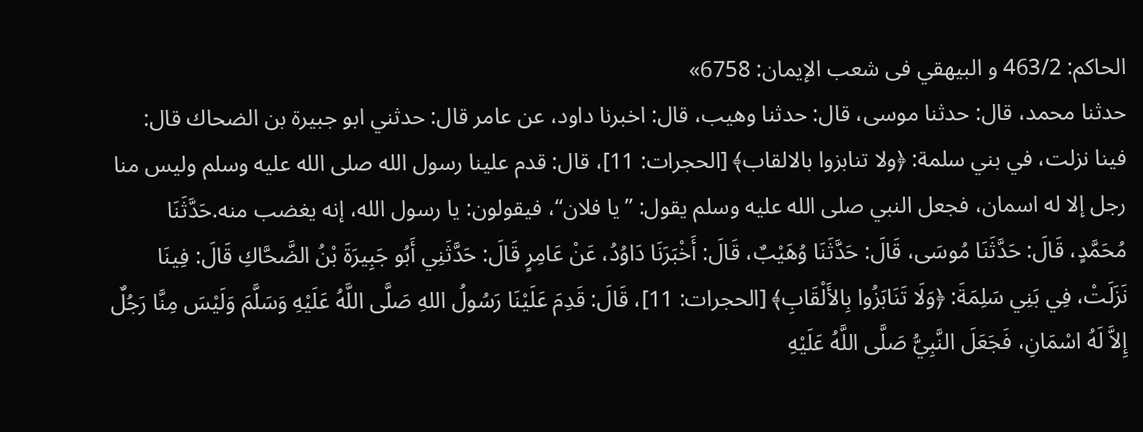الحاكم: 463/2 و البيهقي فى شعب الإيمان: 6758»
حدثنا محمد، قال: حدثنا موسى، قال: حدثنا وهيب، قال: اخبرنا داود، عن عامر قال: حدثني ابو جبيرة بن الضحاك قال: فينا نزلت، في بني سلمة: ﴿ولا تنابزوا بالالقاب﴾ [الحجرات: 11]، قال: قدم علينا رسول الله صلى الله عليه وسلم وليس منا رجل إلا له اسمان، فجعل النبي صلى الله عليه وسلم يقول: ”يا فلان“، فيقولون: يا رسول الله، إنه يغضب منه.حَدَّثَنَا مُحَمَّدٍ، قَالَ: حَدَّثَنَا مُوسَى، قَالَ: حَدَّثَنَا وُهَيْبٌ، قَالَ: أَخْبَرَنَا دَاوُدُ، عَنْ عَامِرٍ قَالَ: حَدَّثَنِي أَبُو جَبِيرَةَ بْنُ الضَّحَّاكِ قَالَ: فِينَا نَزَلَتْ، فِي بَنِي سَلِمَةَ: ﴿وَلَا تَنَابَزُوا بِالأَلْقَابِ﴾ [الحجرات: 11]، قَالَ: قَدِمَ عَلَيْنَا رَسُولُ اللهِ صَلَّى اللَّهُ عَلَيْهِ وَسَلَّمَ وَلَيْسَ مِنَّا رَجُلٌ إِلاَّ لَهُ اسْمَانِ، فَجَعَلَ النَّبِيُّ صَلَّى اللَّهُ عَلَيْهِ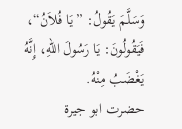وَسَلَّمَ يَقُولُ: ”يَا فُلاَنُ“، فَيَقُولُونَ: يَا رَسُولَ اللهِ، إِنَّهُ يَغْضَبُ مِنْهُ.
حضرت ابو جیرۃ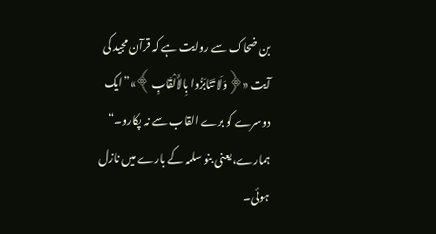بن ضحاک سے روایت ہے کہ قرآن مجید کی آیت «﴿وَلَا تَنَابَزُوا بِالأَلْقَابِ﴾»”ایک دوسرے کو برے القاب سے نہ پکارو۔“ ہمارے، یعنی بنو سلمہ کے بارے میں نازل ہوئی۔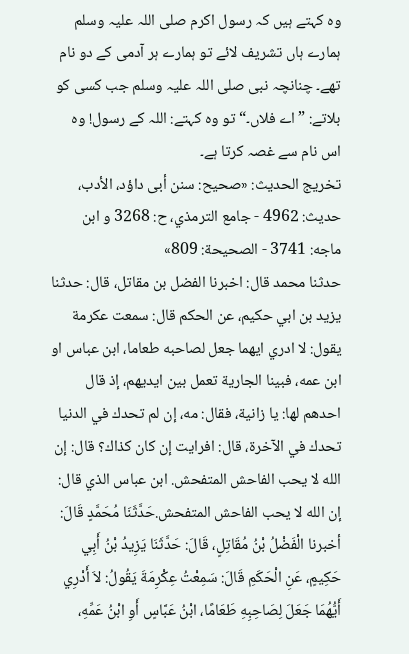وہ کہتے ہیں کہ رسول اکرم صلی اللہ علیہ وسلم ہمارے ہاں تشریف لائے تو ہمارے ہر آدمی کے دو نام تھے۔ چنانچہ نبی صلی اللہ علیہ وسلم جب کسی کو بلاتے: ”اے فلاں۔“ تو وہ کہتے: اللہ کے رسول! وہ اس نام سے غصہ کرتا ہے۔
تخریج الحدیث: «صحيح: سنن أبى داؤد، الأدب، حديث: 4962 - جامع الترمذي، ح: 3268 و ابن ماجه: 3741 - الصحيحة: 809»
حدثنا محمد قال: اخبرنا الفضل بن مقاتل، قال: حدثنا يزيد بن ابي حكيم، عن الحكم قال: سمعت عكرمة يقول: لا ادري ايهما جعل لصاحبه طعاما، ابن عباس او ابن عمه، فبينا الجارية تعمل بين ايديهم، إذ قال احدهم لها: يا زانية، فقال: مه، إن لم تحدك في الدنيا تحدك في الآخرة، قال: افرايت إن كان كذاك؟ قال: إن الله لا يحب الفاحش المتفحش. ابن عباس الذي قال: إن الله لا يحب الفاحش المتفحش.حَدَّثَنَا مُحَمَّدٍ قَالَ: أخبرنا الْفَضْلُ بْنُ مُقَاتِلٍ، قَالَ: حَدَّثَنَا يَزِيدُ بْنُ أَبِي حَكِيمٍ، عَنِ الْحَكَمِ قَالَ: سَمِعْتُ عِكْرِمَةَ يَقُولُ: لاَ أَدْرِي أَيُّهُمَا جَعَلَ لِصَاحِبِهِ طَعَامًا، ابْنُ عَبَّاسٍ أَوِ ابْنُ عَمِّهِ،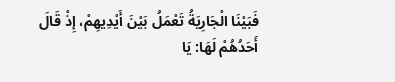فَبَيْنَا الْجَارِيَةُ تَعْمَلُ بَيْنَ أَيْدِيهِمْ، إِذْ قَالَ أَحَدُهُمْ لَهَا: يَا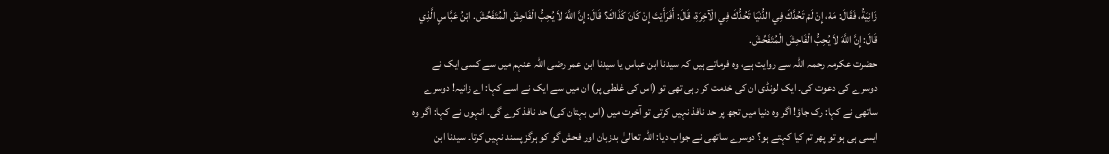زَانِيَةُ، فَقَالَ: مَهْ، إِنْ لَمْ تَحُدَّكَ فِي الدُّنْيَا تَحُدُّكَ فِي الْآخِرَةِ، قَالَ: أَفَرَأَيْتَ إِنْ كَانَ كَذَاكَ؟ قَالَ: إِنَّ اللَّهَ لاَ يُحِبُّ الْفَاحِشَ الْمُتَفَحِّشَ. ابْنُ عَبَّاسٍ الَّذِي قَالَ: إِنَّ اللَّهَ لاَ يُحِبُّ الْفَاحِشَ الْمُتَفَحِّشَ.
حضرت عکرمہ رحمہ اللہ سے روایت ہے، وہ فرماتے ہیں کہ سیدنا ابن عباس یا سیدنا ابن عمر رضی اللہ عنہم میں سے کسی ایک نے دوسرے کی دعوت کی۔ ایک لونڈی ان کی خدمت کر رہی تھی تو (اس کی غلطی پر) ان میں سے ایک نے اسے کہا: اے زانیہ! دوسرے ساتھی نے کہا: رک جاؤ! اگر وہ دنیا میں تجھ پر حد نافذ نہیں کرتی تو آخرت میں (اس بہتان کی) حد نافذ کرے گی۔ انہوں نے کہا: اگر وہ ایسی ہی ہو تو پھر تم کیا کہتے ہو؟ دوسرے ساتھی نے جواب دیا: اللہ تعالیٰ بدزبان اور فحش گو کو ہرگز پسند نہیں کرتا۔ سیدنا ابن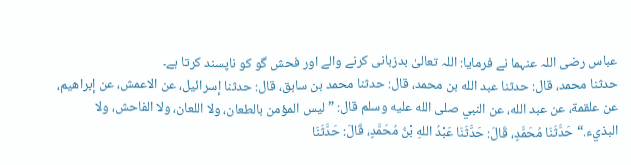عباس رضی اللہ عنہما نے فرمایا: اللہ تعالیٰ بدزبانی کرنے والے اور فحش گو کو ناپسند کرتا ہے۔
حدثنا محمد، قال: حدثنا عبد الله بن محمد، قال: حدثنا محمد بن سابق، قال: حدثنا إسرائيل، عن الاعمش، عن إبراهيم، عن علقمة، عن عبد الله، عن النبي صلى الله عليه وسلم قال: ”ليس المؤمن بالطعان، ولا اللعان، ولا الفاحش، ولا البذيء.“حَدَّثَنَا مُحَمَّدٍ، قَالَ: حَدَّثَنَا عَبْدُ اللهِ بْنُ مُحَمَّدٍ، قَالَ: حَدَّثَنَا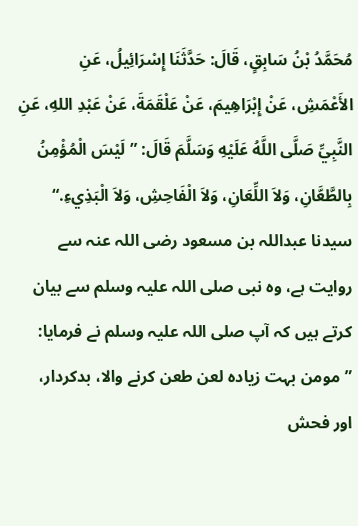مُحَمَّدُ بْنُ سَابِقٍ، قَالَ: حَدَّثَنَا إِسْرَائِيلُ، عَنِ الأَعْمَشِ، عَنْ إِبْرَاهِيمَ، عَنْ عَلْقَمَةَ، عَنْ عَبْدِ اللهِ، عَنِ النَّبِيِّ صَلَّى اللَّهُ عَلَيْهِ وَسَلَّمَ قَالَ: ”لَيْسَ الْمُؤْمِنُ بِالطَّعَّانِ، وَلاَ اللِّعَانِ، وَلاَ الْفَاحِشِ، وَلاَ الْبَذِيءِ.“
سیدنا عبداللہ بن مسعود رضی اللہ عنہ سے روایت ہے، وہ نبی صلی اللہ علیہ وسلم سے بیان کرتے ہیں کہ آپ صلی اللہ علیہ وسلم نے فرمایا: ”مومن بہت زیادہ لعن طعن کرنے والا، بدکردار، اور فحش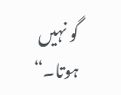گو نہیں ہوتا۔“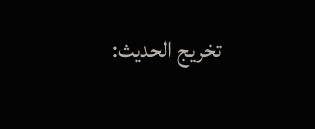تخریج الحدیث: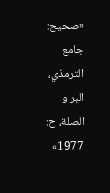«صحيح: جامع الترمذي، البر و الصلة، ح: 1977»